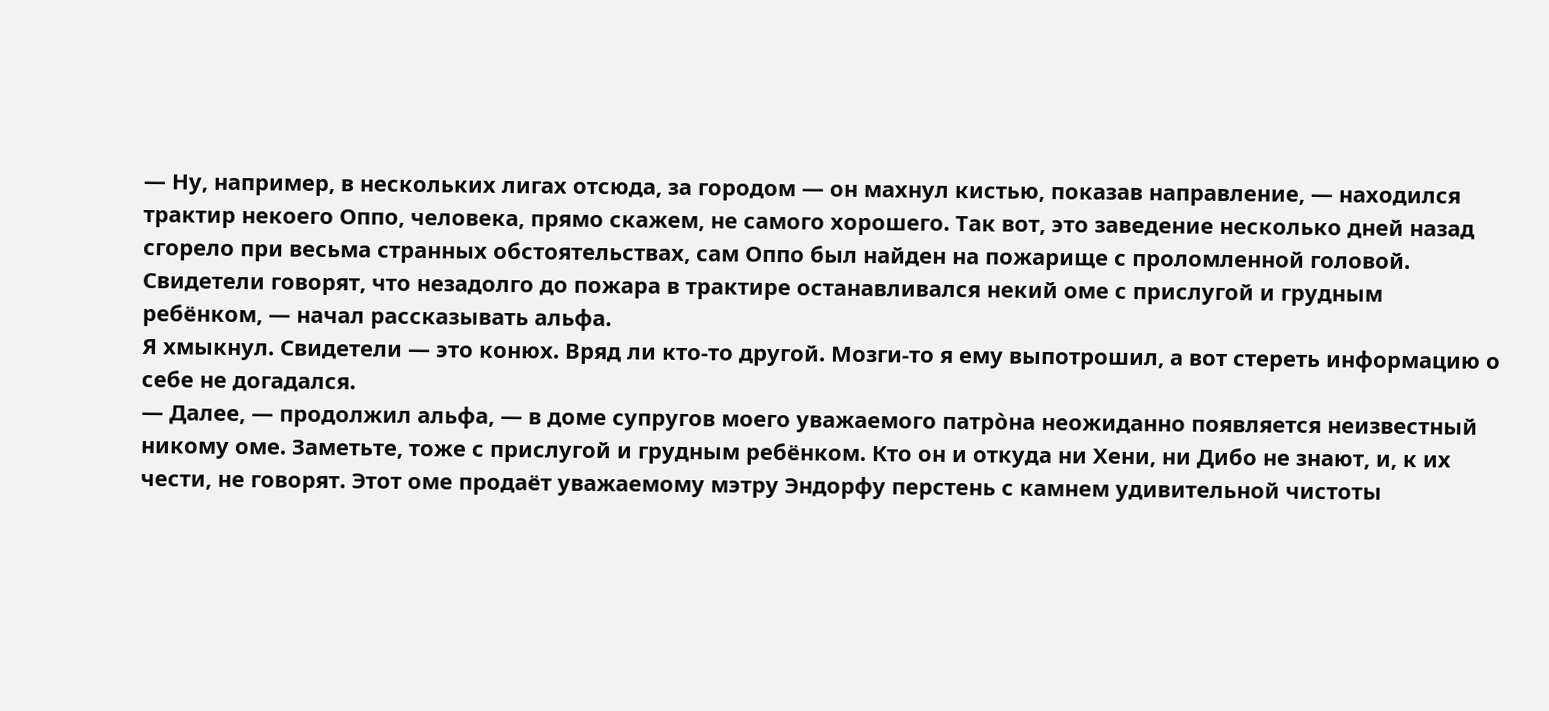— Ну, например, в нескольких лигах отсюда, за городом — он махнул кистью, показав направление, — находился трактир некоего Оппо, человека, прямо скажем, не самого хорошего. Так вот, это заведение несколько дней назад сгорело при весьма странных обстоятельствах, сам Оппо был найден на пожарище с проломленной головой. Свидетели говорят, что незадолго до пожара в трактире останавливался некий оме с прислугой и грудным ребёнком, — начал рассказывать альфа.
Я хмыкнул. Свидетели — это конюх. Вряд ли кто-то другой. Мозги-то я ему выпотрошил, а вот стереть информацию о себе не догадался.
— Далее, — продолжил альфа, — в доме супругов моего уважаемого патрòна неожиданно появляется неизвестный никому оме. Заметьте, тоже с прислугой и грудным ребёнком. Кто он и откуда ни Хени, ни Дибо не знают, и, к их чести, не говорят. Этот оме продаёт уважаемому мэтру Эндорфу перстень с камнем удивительной чистоты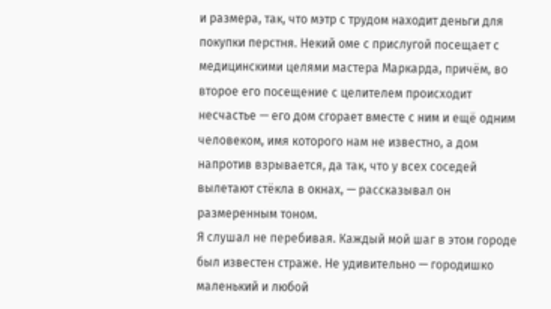и размера, так, что мэтр с трудом находит деньги для покупки перстня. Некий оме с прислугой посещает с медицинскими целями мастера Маркарда, причём, во второе его посещение с целителем происходит несчастье — его дом сгорает вместе с ним и ещё одним человеком, имя которого нам не известно, а дом напротив взрывается, да так, что у всех соседей вылетают стёкла в окнах, — рассказывал он размеренным тоном.
Я слушал не перебивая. Каждый мой шаг в этом городе был известен страже. Не удивительно — городишко маленький и любой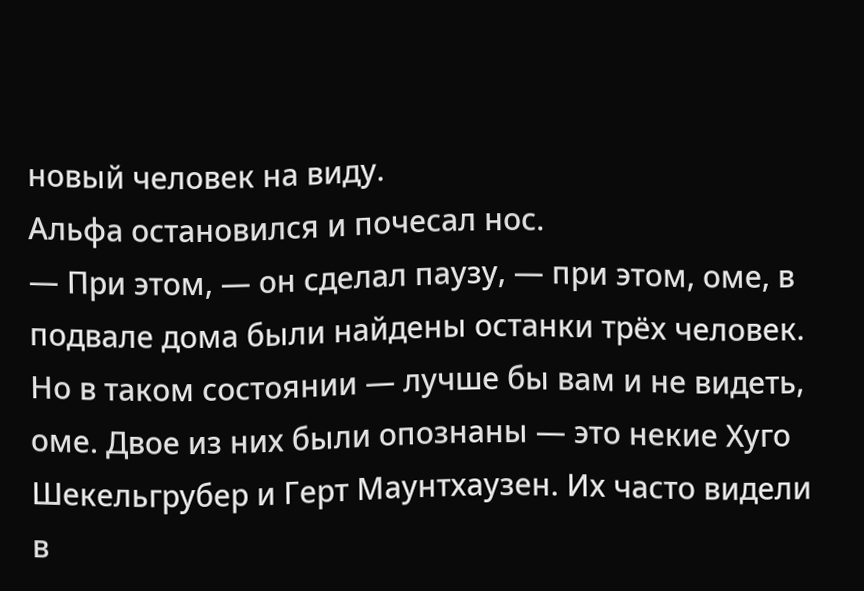новый человек на виду.
Альфа остановился и почесал нос.
— При этом, — он сделал паузу, — при этом, оме, в подвале дома были найдены останки трёх человек. Но в таком состоянии — лучше бы вам и не видеть, оме. Двое из них были опознаны — это некие Хуго Шекельгрубер и Герт Маунтхаузен. Их часто видели в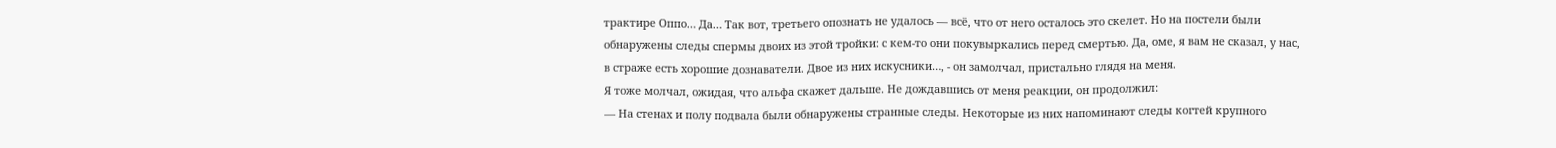трактире Оппо… Да… Так вот, третьего опознать не удалось — всё, что от него осталось это скелет. Но на постели были обнаружены следы спермы двоих из этой тройки: с кем-то они покувыркались перед смертью. Да, оме, я вам не сказал, у нас, в страже есть хорошие дознаватели. Двое из них искусники…, - он замолчал, пристально глядя на меня.
Я тоже молчал, ожидая, что альфа скажет дальше. Не дождавшись от меня реакции, он продолжил:
— На стенах и полу подвала были обнаружены странные следы. Некоторые из них напоминают следы когтей крупного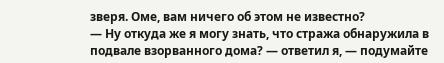зверя. Оме, вам ничего об этом не известно?
— Ну откуда же я могу знать, что стража обнаружила в подвале взорванного дома? — ответил я, — подумайте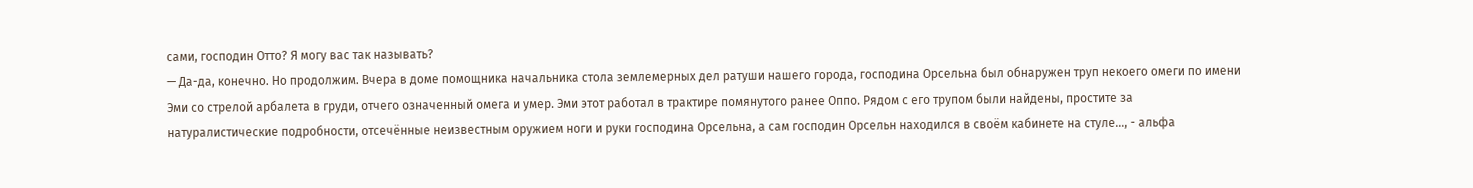сами, господин Отто? Я могу вас так называть?
— Да-да, конечно. Но продолжим. Вчера в доме помощника начальника стола землемерных дел ратуши нашего города, господина Орсельна был обнаружен труп некоего омеги по имени Эми со стрелой арбалета в груди, отчего означенный омега и умер. Эми этот работал в трактире помянутого ранее Оппо. Рядом с его трупом были найдены, простите за натуралистические подробности, отсечённые неизвестным оружием ноги и руки господина Орсельна, а сам господин Орсельн находился в своём кабинете на стуле…, - альфа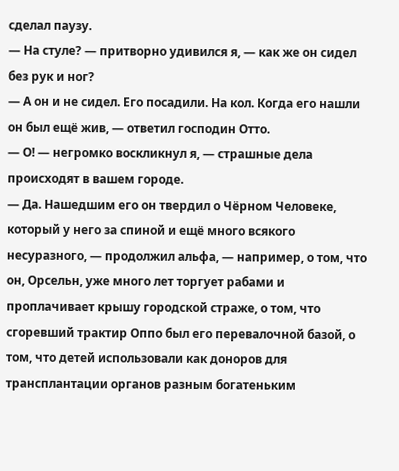сделал паузу.
— На стуле? — притворно удивился я, — как же он сидел без рук и ног?
— А он и не сидел. Его посадили. На кол. Когда его нашли он был ещё жив, — ответил господин Отто.
— О! — негромко воскликнул я, — страшные дела происходят в вашем городе.
— Да. Нашедшим его он твердил о Чёрном Человеке, который у него за спиной и ещё много всякого несуразного, — продолжил альфа, — например, о том, что он, Орсельн, уже много лет торгует рабами и проплачивает крышу городской страже, о том, что сгоревший трактир Оппо был его перевалочной базой, о том, что детей использовали как доноров для трансплантации органов разным богатеньким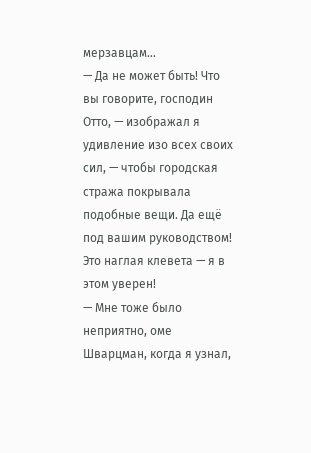мерзавцам…
— Да не может быть! Что вы говорите, господин Отто, — изображал я удивление изо всех своих сил, — чтобы городская стража покрывала подобные вещи. Да ещё под вашим руководством! Это наглая клевета — я в этом уверен!
— Мне тоже было неприятно, оме Шварцман, когда я узнал,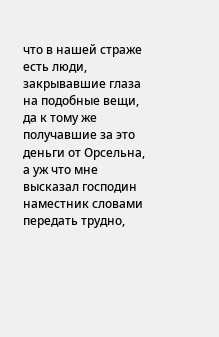что в нашей страже есть люди, закрывавшие глаза на подобные вещи, да к тому же получавшие за это деньги от Орсельна, а уж что мне высказал господин наместник словами передать трудно,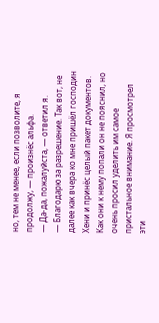но, тем не менее, если позволите, я продолжу, — произнёс альфа.
— Да-да, пожалуйста, — ответил я.
— Благодарю за разрешение. Так вот, не далее как вчера ко мне пришёл господин Хени и принёс целый пакет документов. Как они к нему попали он не пояснил, но очень просил уделить им самое пристальное внимание. Я просмотрел эти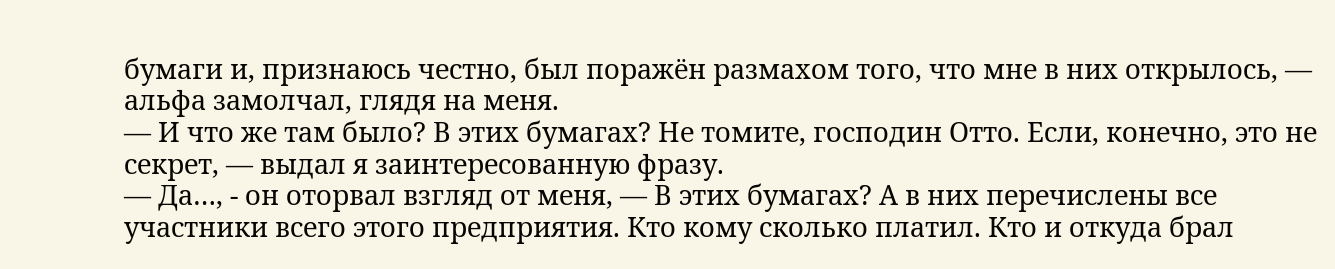бумаги и, признаюсь честно, был поражён размахом того, что мне в них открылось, — альфа замолчал, глядя на меня.
— И что же там было? В этих бумагах? Не томите, господин Отто. Если, конечно, это не секрет, — выдал я заинтересованную фразу.
— Да…, - он оторвал взгляд от меня, — В этих бумагах? А в них перечислены все участники всего этого предприятия. Кто кому сколько платил. Кто и откуда брал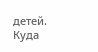детей. Куда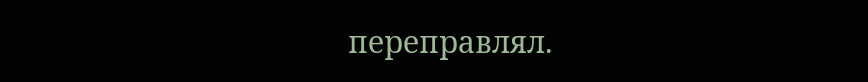переправлял.